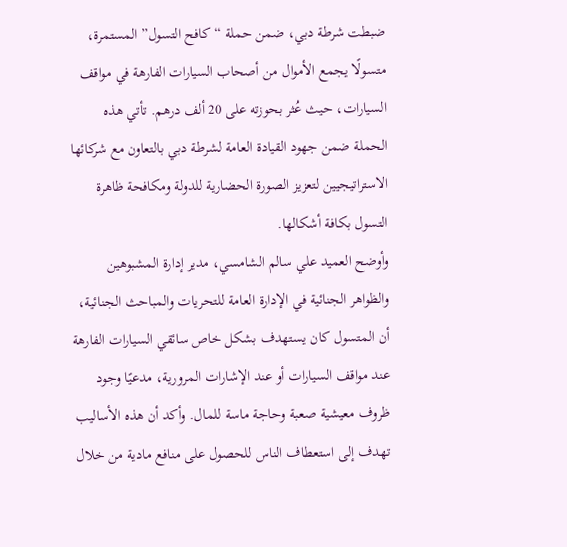ضبطت شرطة دبي، ضمن حملة “كافح التسول” المستمرة، متسولًا يجمع الأموال من أصحاب السيارات الفارهة في مواقف السيارات، حيث عُثر بحوزته على 20 ألف درهم. تأتي هذه الحملة ضمن جهود القيادة العامة لشرطة دبي بالتعاون مع شركائها الاستراتيجيين لتعزيز الصورة الحضارية للدولة ومكافحة ظاهرة التسول بكافة أشكالها.
وأوضح العميد علي سالم الشامسي، مدير إدارة المشبوهين والظواهر الجنائية في الإدارة العامة للتحريات والمباحث الجنائية، أن المتسول كان يستهدف بشكل خاص سائقي السيارات الفارهة عند مواقف السيارات أو عند الإشارات المرورية، مدعيًا وجود ظروف معيشية صعبة وحاجة ماسة للمال. وأكد أن هذه الأساليب تهدف إلى استعطاف الناس للحصول على منافع مادية من خلال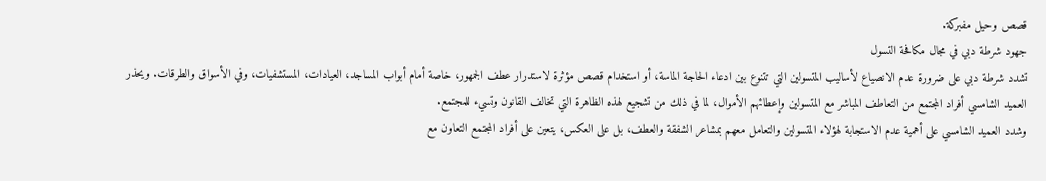قصص وحيل مفبركة.
جهود شرطة دبي في مجال مكافحة التسول
تشدد شرطة دبي على ضرورة عدم الانصياع لأساليب المتسولين التي تتنوع بين ادعاء الحاجة الماسة، أو استخدام قصص مؤثرة لاستدرار عطف الجمهور، خاصة أمام أبواب المساجد، العيادات، المستشفيات، وفي الأسواق والطرقات. ويحذر العميد الشامسي أفراد المجتمع من التعاطف المباشر مع المتسولين وإعطائهم الأموال، لما في ذلك من تشجيع لهذه الظاهرة التي تخالف القانون وتسيء للمجتمع.
وشدد العميد الشامسي على أهمية عدم الاستجابة لهؤلاء المتسولين والتعامل معهم بمشاعر الشفقة والعطف، بل على العكس، يتعين على أفراد المجتمع التعاون مع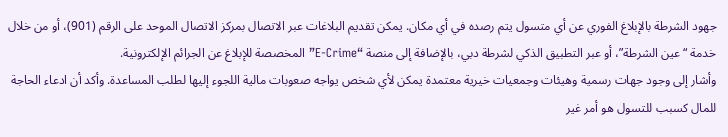جهود الشرطة بالإبلاغ الفوري عن أي متسول يتم رصده في أي مكان. يمكن تقديم البلاغات عبر الاتصال بمركز الاتصال الموحد على الرقم (901)، أو من خلال خدمة “عين الشرطة”، أو عبر التطبيق الذكي لشرطة دبي، بالإضافة إلى منصة “E-Crime” المخصصة للإبلاغ عن الجرائم الإلكترونية.
وأشار إلى وجود جهات رسمية وهيئات وجمعيات خيرية معتمدة يمكن لأي شخص يواجه صعوبات مالية اللجوء إليها لطلب المساعدة. وأكد أن ادعاء الحاجة للمال كسبب للتسول هو أمر غير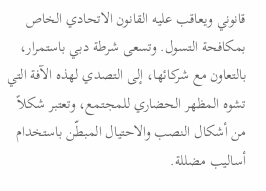قانوني ويعاقب عليه القانون الاتحادي الخاص بمكافحة التسول. وتسعى شرطة دبي باستمرار، بالتعاون مع شركائها، إلى التصدي لهذه الآفة التي تشوه المظهر الحضاري للمجتمع، وتعتبر شكلاً من أشكال النصب والاحتيال المبطّن باستخدام أساليب مضللة.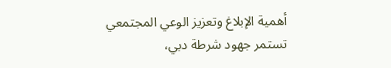أهمية الإبلاغ وتعزيز الوعي المجتمعي
تستمر جهود شرطة دبي،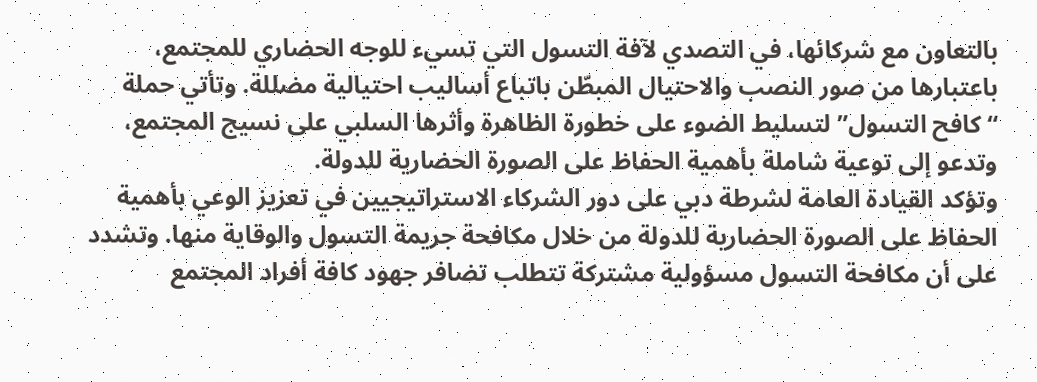بالتعاون مع شركائها، في التصدي لآفة التسول التي تسيء للوجه الحضاري للمجتمع، باعتبارها من صور النصب والاحتيال المبطّن باتباع أساليب احتيالية مضللة. وتأتي حملة “كافح التسول” لتسليط الضوء على خطورة الظاهرة وأثرها السلبي على نسيج المجتمع، وتدعو إلى توعية شاملة بأهمية الحفاظ على الصورة الحضارية للدولة.
وتؤكد القيادة العامة لشرطة دبي على دور الشركاء الاستراتيجيين في تعزيز الوعي بأهمية الحفاظ على الصورة الحضارية للدولة من خلال مكافحة جريمة التسول والوقاية منها. وتشدد على أن مكافحة التسول مسؤولية مشتركة تتطلب تضافر جهود كافة أفراد المجتمع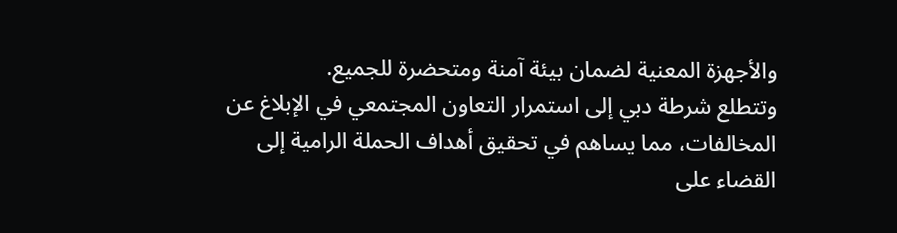والأجهزة المعنية لضمان بيئة آمنة ومتحضرة للجميع.
وتتطلع شرطة دبي إلى استمرار التعاون المجتمعي في الإبلاغ عن المخالفات، مما يساهم في تحقيق أهداف الحملة الرامية إلى القضاء على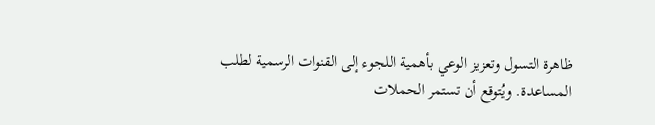ظاهرة التسول وتعزيز الوعي بأهمية اللجوء إلى القنوات الرسمية لطلب المساعدة. ويُتوقع أن تستمر الحملات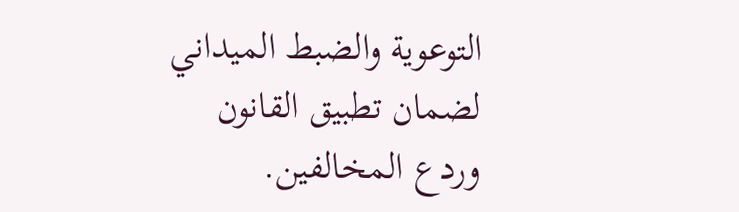التوعوية والضبط الميداني لضمان تطبيق القانون وردع المخالفين.